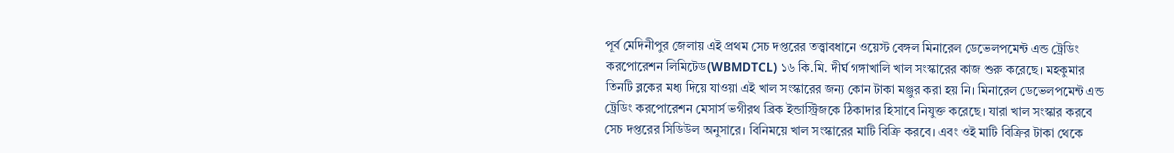পূর্ব মেদিনীপুর জেলায় এই প্রথম সেচ দপ্তরের তত্ত্বাবধানে ওয়েস্ট বেঙ্গল মিনারেল ডেভেলপমেন্ট এন্ড ট্রেডিং করপোরেশন লিমিটেড(WBMDTCL) ১৬ কি.মি. দীর্ঘ গঙ্গাখালি খাল সংস্কারের কাজ শুরু করেছে। মহকুমার তিনটি ব্লকের মধ্য দিয়ে যাওয়া এই খাল সংস্কারের জন্য কোন টাকা মঞ্জুর করা হয় নি। মিনারেল ডেভেলপমেন্ট এন্ড ট্রেডিং করপোরেশন মেসার্স ভগীরথ ব্রিক ইন্ডাস্ট্রিজকে ঠিকাদার হিসাবে নিযুক্ত করেছে। যারা খাল সংস্কার করবে সেচ দপ্তরের সিডিউল অনুসারে। বিনিময়ে খাল সংস্কারের মাটি বিক্রি করবে। এবং ওই মাটি বিক্রির টাকা থেকে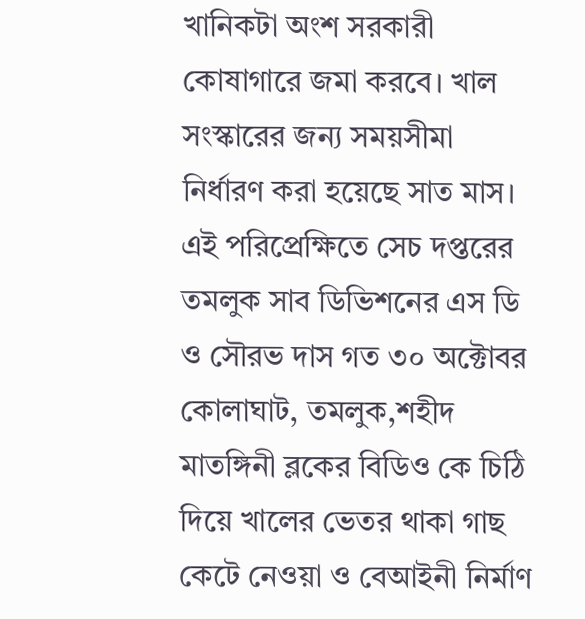খানিকটা অংশ সরকারী কোষাগারে জমা করবে। খাল সংস্কারের জন্য সময়সীমা নির্ধারণ করা হয়েছে সাত মাস। এই পরিপ্রেক্ষিতে সেচ দপ্তরের তমলুক সাব ডিভিশনের এস ডি ও সৌরভ দাস গত ৩০ অক্টোবর কোলাঘাট, তমলুক,শহীদ মাতঙ্গিনী ব্লকের বিডিও কে চিঠি দিয়ে খালের ভেতর থাকা গাছ কেটে নেওয়া ও বেআইনী নির্মাণ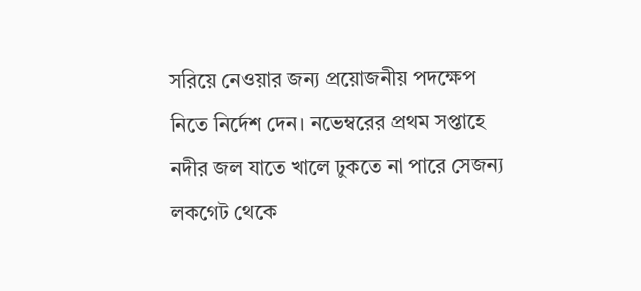সরিয়ে নেওয়ার জন্য প্রয়োজনীয় পদক্ষেপ নিতে নির্দেশ দেন। নভেম্বরের প্রথম সপ্তাহে নদীর জল যাতে খালে ঢুকতে না পারে সেজন্য লকগেট থেকে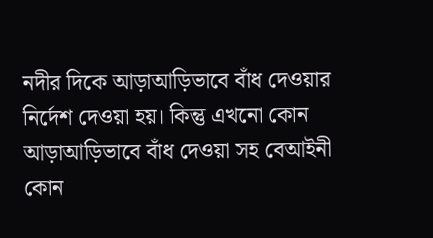নদীর দিকে আড়াআড়িভাবে বাঁধ দেওয়ার নির্দেশ দেওয়া হয়। কিন্তু এখনো কোন আড়াআড়িভাবে বাঁধ দেওয়া সহ বেআইনী কোন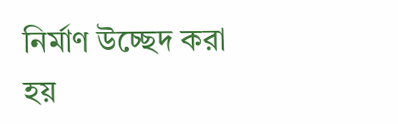নির্মাণ উচ্ছেদ করা হয়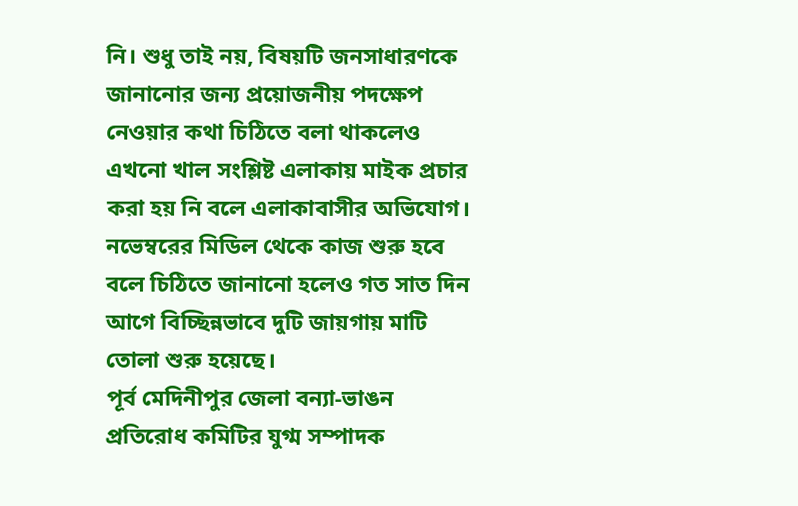নি। শুধু তাই নয়, বিষয়টি জনসাধারণকে জানানোর জন্য প্রয়োজনীয় পদক্ষেপ নেওয়ার কথা চিঠিতে বলা থাকলেও এখনো খাল সংশ্লিষ্ট এলাকায় মাইক প্রচার করা হয় নি বলে এলাকাবাসীর অভিযোগ। নভেম্বরের মিডিল থেকে কাজ শুরু হবে বলে চিঠিতে জানানো হলেও গত সাত দিন আগে বিচ্ছিন্নভাবে দুটি জায়গায় মাটি তোলা শুরু হয়েছে।
পূর্ব মেদিনীপুর জেলা বন্যা-ভাঙন প্রতিরোধ কমিটির যুগ্ম সম্পাদক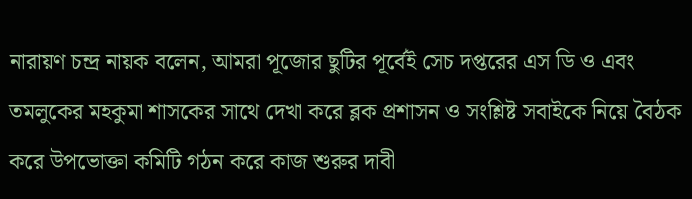নারায়ণ চন্দ্র নায়ক বলেন, আমরা পূজোর ছুটির পূর্বেই সেচ দপ্তরের এস ডি ও এবং তমলুকের মহকুমা শাসকের সাথে দেখা করে ব্লক প্রশাসন ও সংশ্লিষ্ট সবাইকে নিয়ে বৈঠক করে উপভোক্তা কমিটি গঠন করে কাজ শুরুর দাবী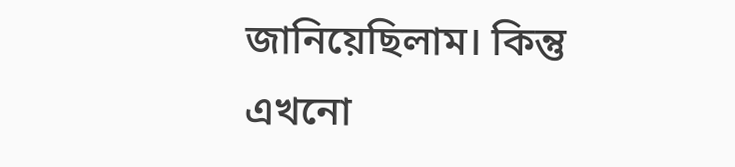জানিয়েছিলাম। কিন্তু এখনো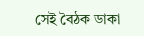সেই বৈঠক ডাকা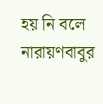হয় নি বলে নারায়ণবাবুর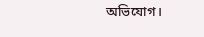অভিযোগ।